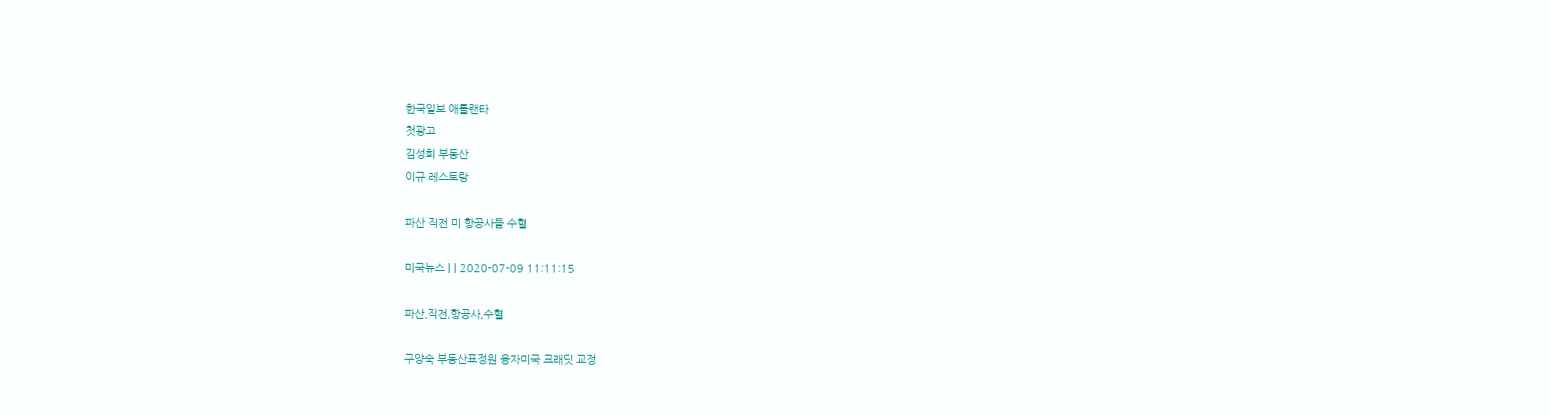한국일보 애틀랜타
첫광고
김성희 부동산
이규 레스토랑

파산 직전 미 항공사들 수혈

미국뉴스 | | 2020-07-09 11:11:15

파산,직전,항공사,수혈

구양숙 부동산표정원 융자미국 크래딧 교정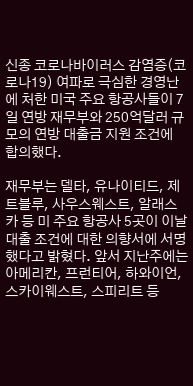신종 코로나바이러스 감염증(코로나19) 여파로 극심한 경영난에 처한 미국 주요 항공사들이 7일 연방 재무부와 250억달러 규모의 연방 대출금 지원 조건에 합의했다.

재무부는 델타, 유나이티드, 제트블루, 사우스웨스트, 알래스카 등 미 주요 항공사 5곳이 이날 대출 조건에 대한 의향서에 서명했다고 밝혔다. 앞서 지난주에는 아메리칸, 프런티어, 하와이언, 스카이웨스트, 스피리트 등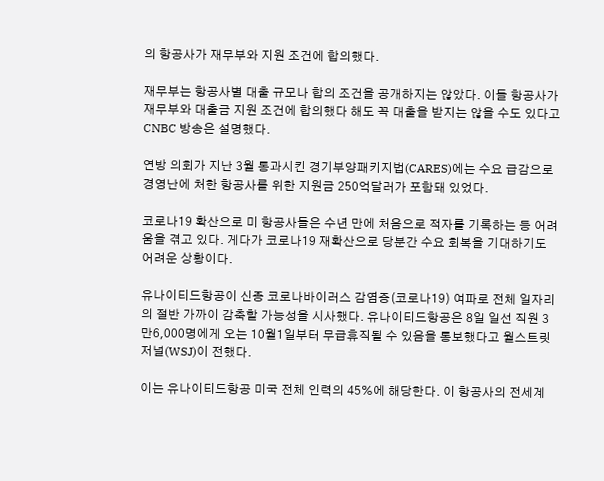의 항공사가 재무부와 지원 조건에 합의했다.

재무부는 항공사별 대출 규모나 합의 조건을 공개하지는 않았다. 이들 항공사가 재무부와 대출금 지원 조건에 합의했다 해도 꼭 대출을 받지는 않을 수도 있다고 CNBC 방송은 설명했다.

연방 의회가 지난 3월 통과시킨 경기부양패키지법(CARES)에는 수요 급감으로 경영난에 처한 항공사를 위한 지원금 250억달러가 포함돼 있었다.

코로나19 확산으로 미 항공사들은 수년 만에 처음으로 적자를 기록하는 등 어려움을 겪고 있다. 게다가 코로나19 재확산으로 당분간 수요 회복을 기대하기도 어려운 상황이다.

유나이티드항공이 신종 코로나바이러스 감염증(코로나19) 여파로 전체 일자리의 절반 가까이 감축할 가능성을 시사했다. 유나이티드항공은 8일 일선 직원 3만6,000명에게 오는 10월1일부터 무급휴직될 수 있음을 통보했다고 월스트릿저널(WSJ)이 전했다.

이는 유나이티드항공 미국 전체 인력의 45%에 해당한다. 이 항공사의 전세계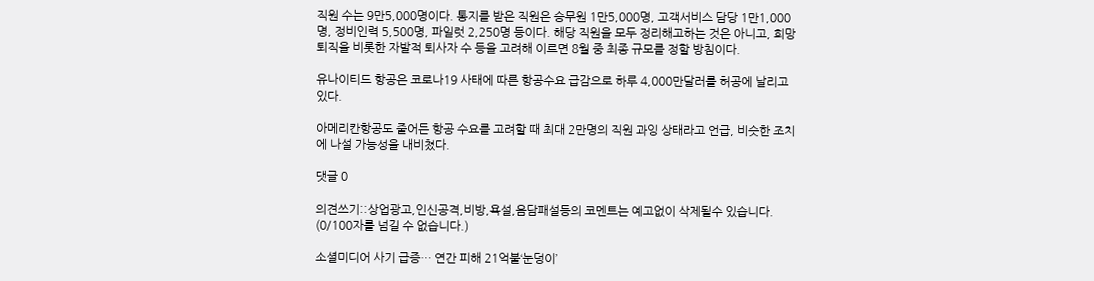직원 수는 9만5,000명이다. 통지를 받은 직원은 승무원 1만5,000명, 고객서비스 담당 1만1,000명, 정비인력 5,500명, 파일럿 2,250명 등이다. 해당 직원을 모두 정리해고하는 것은 아니고, 희망퇴직을 비롯한 자발적 퇴사자 수 등을 고려해 이르면 8월 중 최종 규모를 정할 방침이다.

유나이티드 항공은 코로나19 사태에 따른 항공수요 급감으로 하루 4,000만달러를 허공에 날리고 있다.

아메리칸항공도 줄어든 항공 수요를 고려할 때 최대 2만명의 직원 과잉 상태라고 언급, 비슷한 조치에 나설 가능성을 내비쳤다.

댓글 0

의견쓰기::상업광고,인신공격,비방,욕설,음담패설등의 코멘트는 예고없이 삭제될수 있습니다. (0/100자를 넘길 수 없습니다.)

소셜미디어 사기 급증… 연간 피해 21억불‘눈덩이’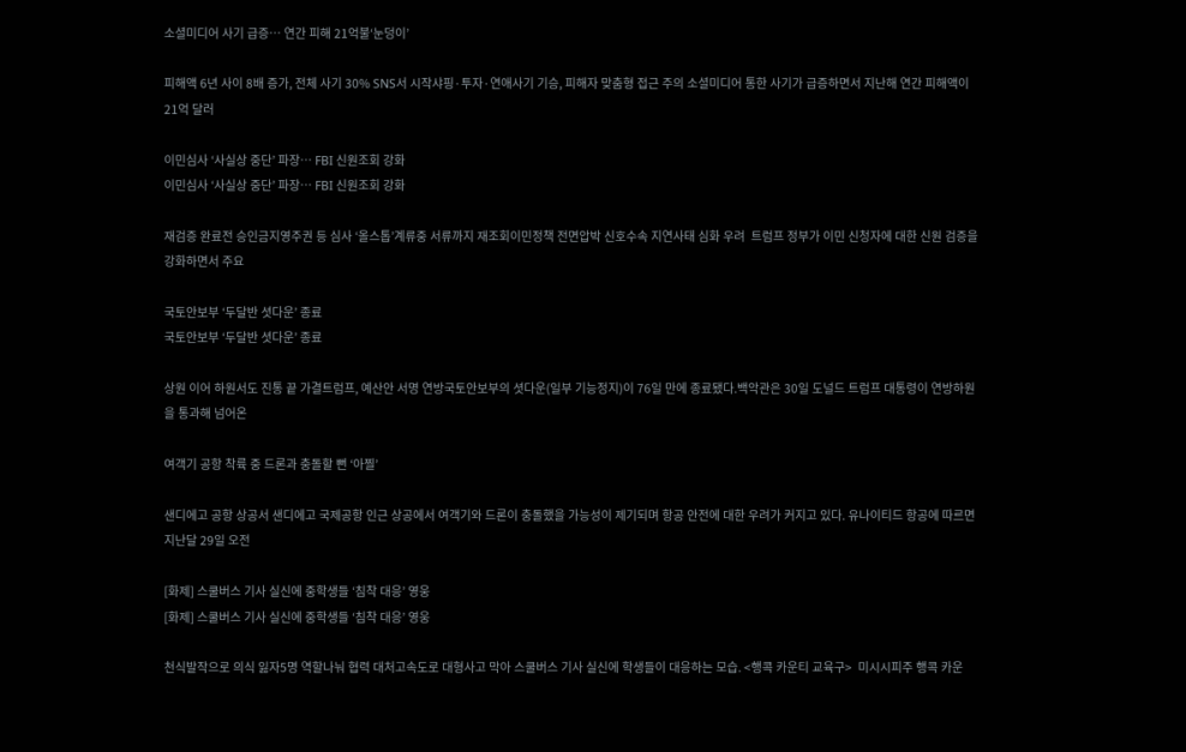소셜미디어 사기 급증… 연간 피해 21억불‘눈덩이’

피해액 6년 사이 8배 증가, 전체 사기 30% SNS서 시작샤핑·투자·연애사기 기승, 피해자 맞춤형 접근 주의 소셜미디어 통한 사기가 급증하면서 지난해 연간 피해액이 21억 달러

이민심사 ‘사실상 중단’ 파장… FBI 신원조회 강화
이민심사 ‘사실상 중단’ 파장… FBI 신원조회 강화

재검증 완료전 승인금지영주권 등 심사 ‘올스톱’계류중 서류까지 재조회이민정책 전면압박 신호수속 지연사태 심화 우려  트럼프 정부가 이민 신청자에 대한 신원 검증을 강화하면서 주요

국토안보부 ‘두달반 셧다운’ 종료
국토안보부 ‘두달반 셧다운’ 종료

상원 이어 하원서도 진통 끝 가결트럼프, 예산안 서명 연방국토안보부의 셧다운(일부 기능정지)이 76일 만에 종료됐다.백악관은 30일 도널드 트럼프 대통령이 연방하원을 통과해 넘어온

여객기 공항 착륙 중 드론과 충돌할 뻔 ‘아찔’

샌디에고 공항 상공서 샌디에고 국제공항 인근 상공에서 여객기와 드론이 충돌했을 가능성이 제기되며 항공 안전에 대한 우려가 커지고 있다. 유나이티드 항공에 따르면 지난달 29일 오전

[화제] 스쿨버스 기사 실신에 중학생들 ‘침착 대응’ 영웅
[화제] 스쿨버스 기사 실신에 중학생들 ‘침착 대응’ 영웅

천식발작으로 의식 잃자5명 역할나눠 협력 대처고속도로 대형사고 막아 스쿨버스 기사 실신에 학생들이 대응하는 모습. <행콕 카운티 교육구>  미시시피주 행콕 카운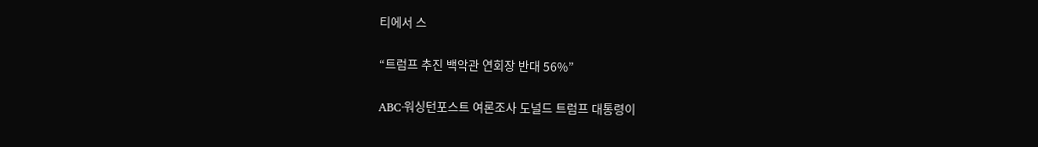티에서 스

“트럼프 추진 백악관 연회장 반대 56%”

ABC·워싱턴포스트 여론조사 도널드 트럼프 대통령이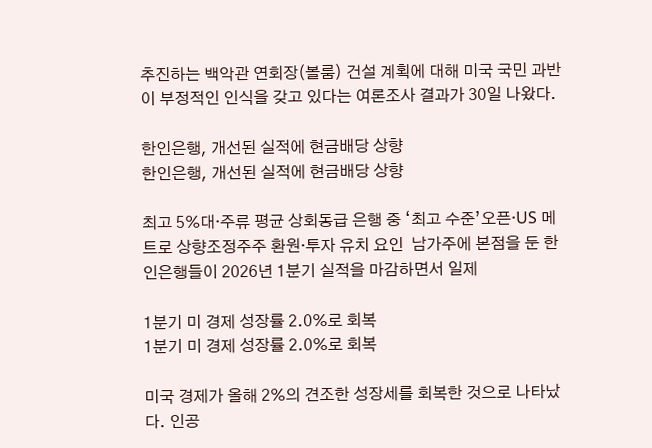추진하는 백악관 연회장(볼룸) 건설 계획에 대해 미국 국민 과반이 부정적인 인식을 갖고 있다는 여론조사 결과가 30일 나왔다.

한인은행, 개선된 실적에 현금배당 상향
한인은행, 개선된 실적에 현금배당 상향

최고 5%대·주류 평균 상회동급 은행 중 ‘최고 수준’오픈·US 메트로 상향조정주주 환원·투자 유치 요인  남가주에 본점을 둔 한인은행들이 2026년 1분기 실적을 마감하면서 일제

1분기 미 경제 성장률 2.0%로 회복
1분기 미 경제 성장률 2.0%로 회복

미국 경제가 올해 2%의 견조한 성장세를 회복한 것으로 나타났다. 인공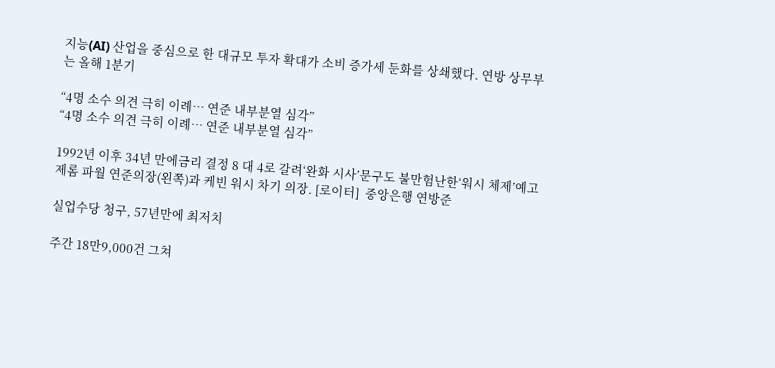지능(AI) 산업을 중심으로 한 대규모 투자 확대가 소비 증가세 둔화를 상쇄했다. 연방 상무부는 올해 1분기

“4명 소수 의견 극히 이례… 연준 내부분열 심각”
“4명 소수 의견 극히 이례… 연준 내부분열 심각”

1992년 이후 34년 만에금리 결정 8 대 4로 갈려‘완화 시사’문구도 불만험난한‘워시 체제’예고 제롬 파월 연준의장(왼쪽)과 케빈 워시 차기 의장. [로이터]  중앙은행 연방준

실업수당 청구, 57년만에 최저치

주간 18만9,000건 그쳐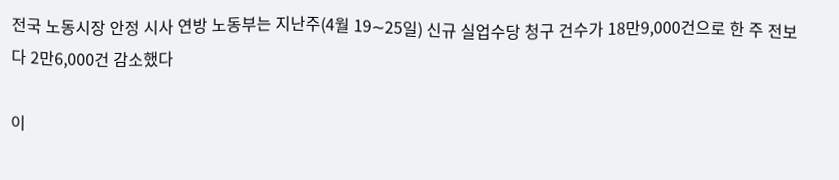전국 노동시장 안정 시사 연방 노동부는 지난주(4월 19∼25일) 신규 실업수당 청구 건수가 18만9,000건으로 한 주 전보다 2만6,000건 감소했다

이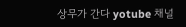상무가 간다 yotube 채널